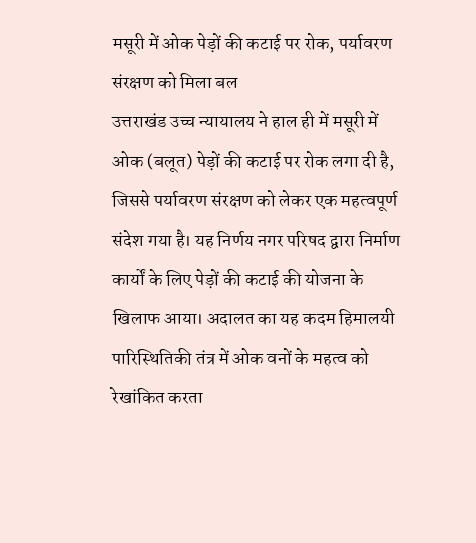मसूरी में ओक पेड़ों की कटाई पर रोक, पर्यावरण संरक्षण को मिला बल
उत्तराखंड उच्च न्यायालय ने हाल ही में मसूरी में ओक (बलूत) पेड़ों की कटाई पर रोक लगा दी है, जिससे पर्यावरण संरक्षण को लेकर एक महत्वपूर्ण संदेश गया है। यह निर्णय नगर परिषद द्वारा निर्माण कार्यों के लिए पेड़ों की कटाई की योजना के खिलाफ आया। अदालत का यह कदम हिमालयी पारिस्थितिकी तंत्र में ओक वनों के महत्व को रेखांकित करता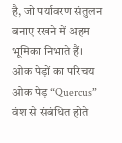है, जो पर्यावरण संतुलन बनाए रखने में अहम भूमिका निभाते हैं।
ओक पेड़ों का परिचय
ओक पेड़ “Quercus” वंश से संबंधित होते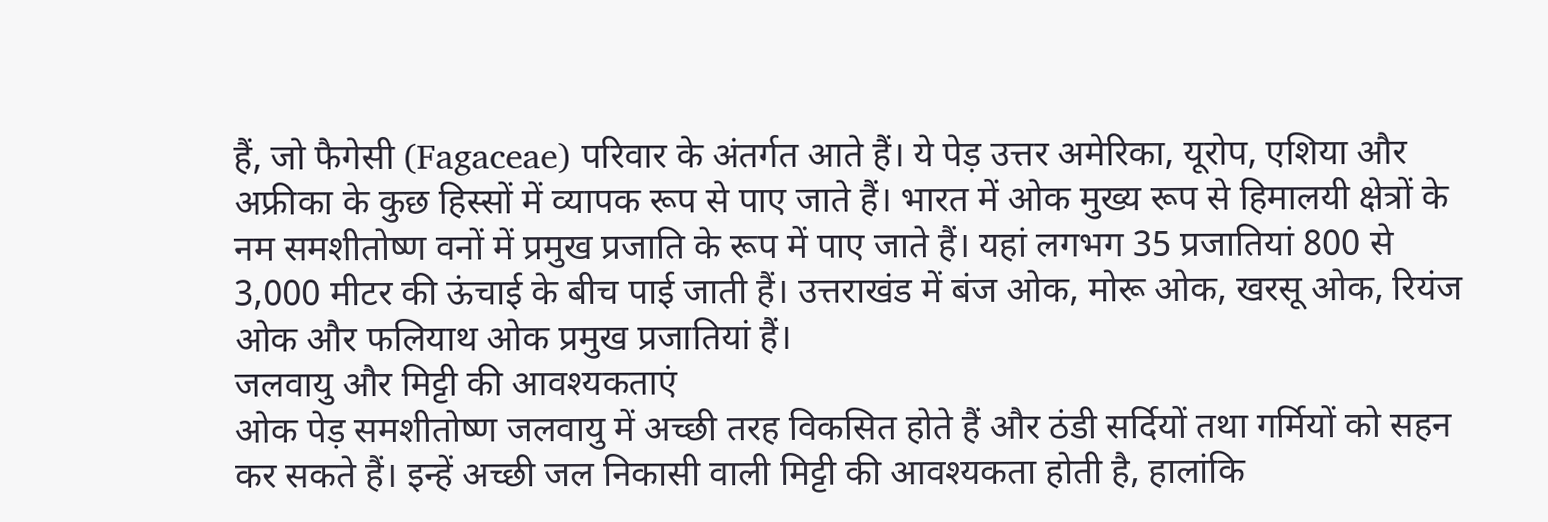हैं, जो फैगेसी (Fagaceae) परिवार के अंतर्गत आते हैं। ये पेड़ उत्तर अमेरिका, यूरोप, एशिया और अफ्रीका के कुछ हिस्सों में व्यापक रूप से पाए जाते हैं। भारत में ओक मुख्य रूप से हिमालयी क्षेत्रों के नम समशीतोष्ण वनों में प्रमुख प्रजाति के रूप में पाए जाते हैं। यहां लगभग 35 प्रजातियां 800 से 3,000 मीटर की ऊंचाई के बीच पाई जाती हैं। उत्तराखंड में बंज ओक, मोरू ओक, खरसू ओक, रियंज ओक और फलियाथ ओक प्रमुख प्रजातियां हैं।
जलवायु और मिट्टी की आवश्यकताएं
ओक पेड़ समशीतोष्ण जलवायु में अच्छी तरह विकसित होते हैं और ठंडी सर्दियों तथा गर्मियों को सहन कर सकते हैं। इन्हें अच्छी जल निकासी वाली मिट्टी की आवश्यकता होती है, हालांकि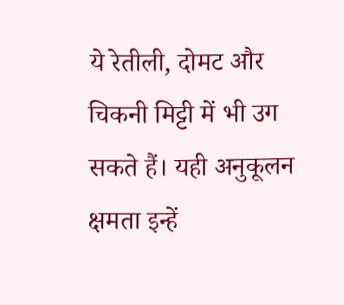ये रेतीली, दोमट और चिकनी मिट्टी में भी उग सकते हैं। यही अनुकूलन क्षमता इन्हें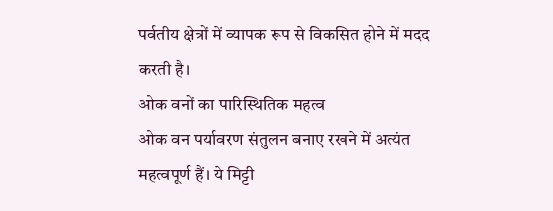पर्वतीय क्षेत्रों में व्यापक रूप से विकसित होने में मदद करती है।
ओक वनों का पारिस्थितिक महत्व
ओक वन पर्यावरण संतुलन बनाए रखने में अत्यंत महत्वपूर्ण हैं। ये मिट्टी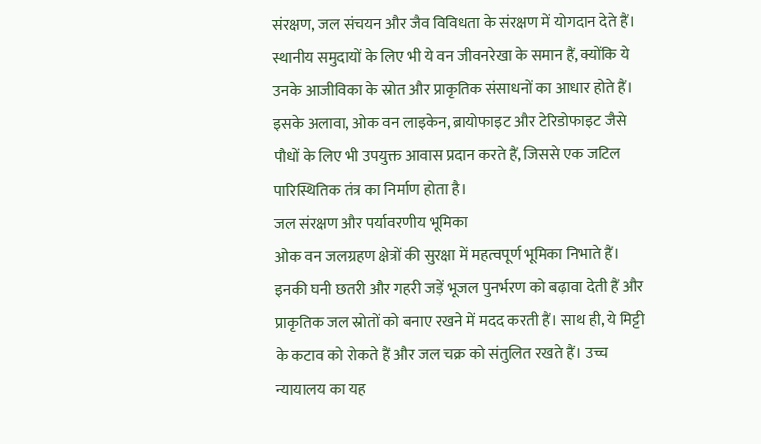संरक्षण, जल संचयन और जैव विविधता के संरक्षण में योगदान देते हैं। स्थानीय समुदायों के लिए भी ये वन जीवनरेखा के समान हैं, क्योंकि ये उनके आजीविका के स्रोत और प्राकृतिक संसाधनों का आधार होते हैं। इसके अलावा, ओक वन लाइकेन, ब्रायोफाइट और टेरिडोफाइट जैसे पौधों के लिए भी उपयुक्त आवास प्रदान करते हैं, जिससे एक जटिल पारिस्थितिक तंत्र का निर्माण होता है।
जल संरक्षण और पर्यावरणीय भूमिका
ओक वन जलग्रहण क्षेत्रों की सुरक्षा में महत्वपूर्ण भूमिका निभाते हैं। इनकी घनी छतरी और गहरी जड़ें भूजल पुनर्भरण को बढ़ावा देती हैं और प्राकृतिक जल स्रोतों को बनाए रखने में मदद करती हैं। साथ ही, ये मिट्टी के कटाव को रोकते हैं और जल चक्र को संतुलित रखते हैं। उच्च न्यायालय का यह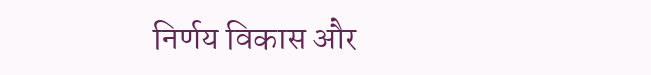निर्णय विकास और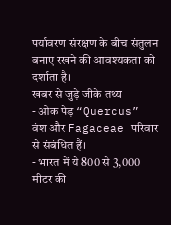पर्यावरण संरक्षण के बीच संतुलन बनाए रखने की आवश्यकता को दर्शाता है।
खबर से जुड़े जीके तथ्य
- ओक पेड़ “Quercus” वंश और Fagaceae परिवार से संबंधित हैं।
- भारत में ये 800 से 3,000 मीटर की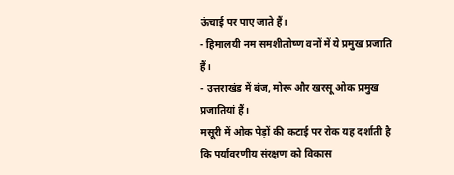ऊंचाई पर पाए जाते हैं।
- हिमालयी नम समशीतोष्ण वनों में ये प्रमुख प्रजाति हैं।
- उत्तराखंड में बंज, मोरू और खरसू ओक प्रमुख प्रजातियां हैं।
मसूरी में ओक पेड़ों की कटाई पर रोक यह दर्शाती है कि पर्यावरणीय संरक्षण को विकास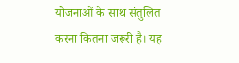योजनाओं के साथ संतुलित करना कितना जरूरी है। यह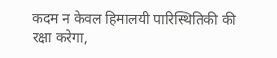कदम न केवल हिमालयी पारिस्थितिकी की रक्षा करेगा,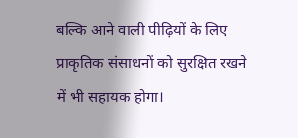बल्कि आने वाली पीढ़ियों के लिए प्राकृतिक संसाधनों को सुरक्षित रखने में भी सहायक होगा।